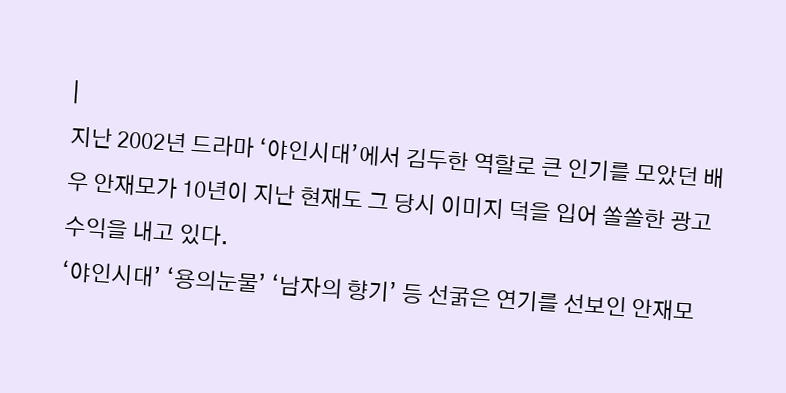|
지난 2002년 드라마 ‘야인시대’에서 김두한 역할로 큰 인기를 모았던 배우 안재모가 10년이 지난 현재도 그 당시 이미지 덕을 입어 쏠쏠한 광고 수익을 내고 있다.
‘야인시대’ ‘용의눈물’ ‘남자의 향기’ 등 선굵은 연기를 선보인 안재모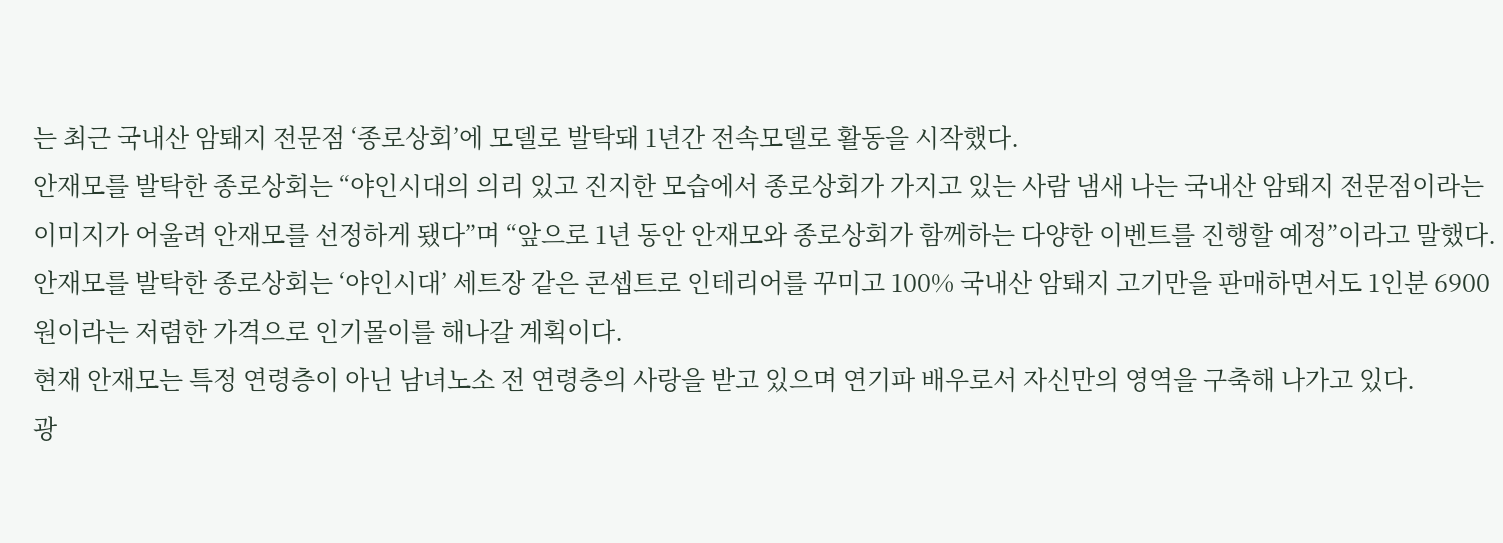는 최근 국내산 암퇘지 전문점 ‘종로상회’에 모델로 발탁돼 1년간 전속모델로 활동을 시작했다.
안재모를 발탁한 종로상회는 “야인시대의 의리 있고 진지한 모습에서 종로상회가 가지고 있는 사람 냄새 나는 국내산 암퇘지 전문점이라는 이미지가 어울려 안재모를 선정하게 됐다”며 “앞으로 1년 동안 안재모와 종로상회가 함께하는 다양한 이벤트를 진행할 예정”이라고 말했다.
안재모를 발탁한 종로상회는 ‘야인시대’ 세트장 같은 콘셉트로 인테리어를 꾸미고 100% 국내산 암퇘지 고기만을 판매하면서도 1인분 6900원이라는 저렴한 가격으로 인기몰이를 해나갈 계획이다.
현재 안재모는 특정 연령층이 아닌 남녀노소 전 연령층의 사랑을 받고 있으며 연기파 배우로서 자신만의 영역을 구축해 나가고 있다.
광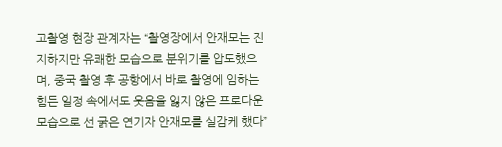고촬영 현장 관계자는 “촬영장에서 안재모는 진지하지만 유쾌한 모습으로 분위기를 압도했으며, 중국 촬영 후 공항에서 바로 촬영에 임하는 힘든 일정 속에서도 웃음을 잃지 않은 프로다운 모습으로 선 굵은 연기자 안재모를 실감케 했다”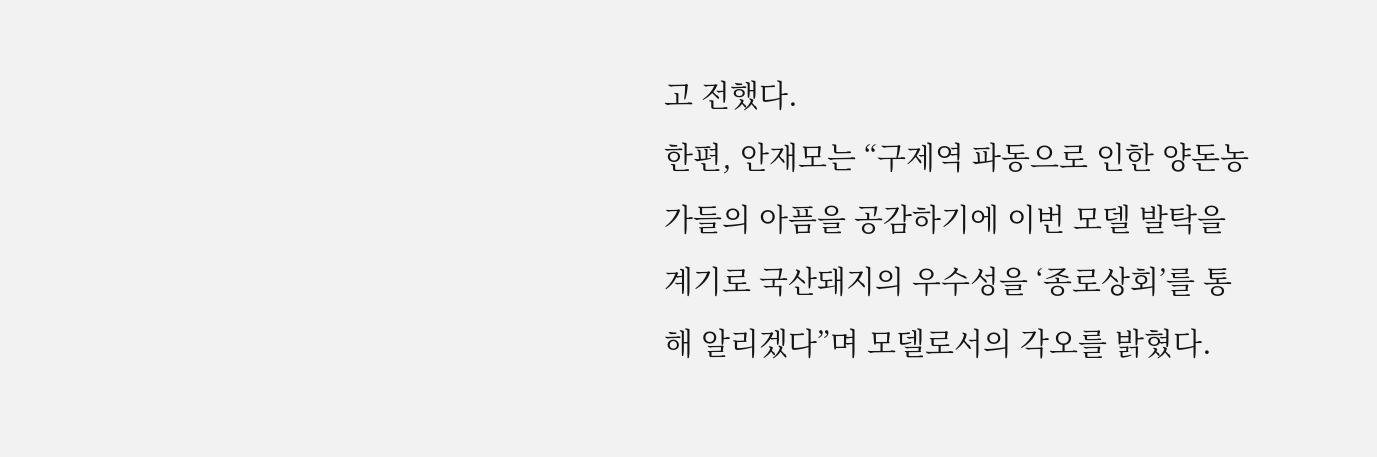고 전했다.
한편, 안재모는 “구제역 파동으로 인한 양돈농가들의 아픔을 공감하기에 이번 모델 발탁을 계기로 국산돼지의 우수성을 ‘종로상회’를 통해 알리겠다”며 모델로서의 각오를 밝혔다.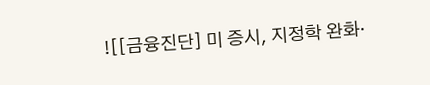![[금융진단] 미 증시, 지정학 완화·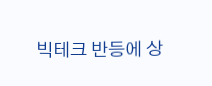빅테크 반등에 상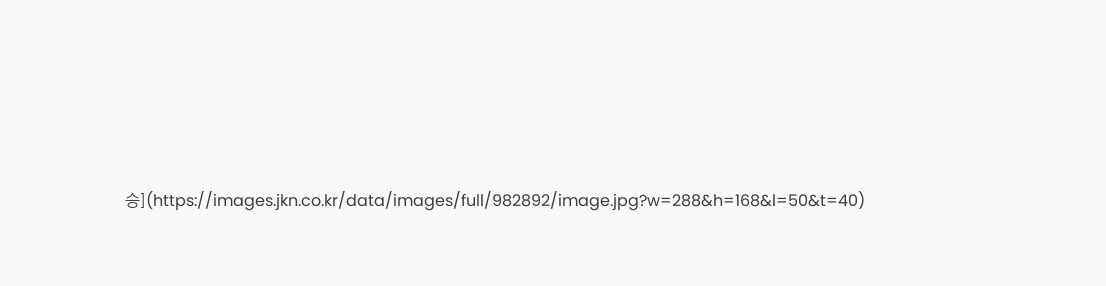승](https://images.jkn.co.kr/data/images/full/982892/image.jpg?w=288&h=168&l=50&t=40)